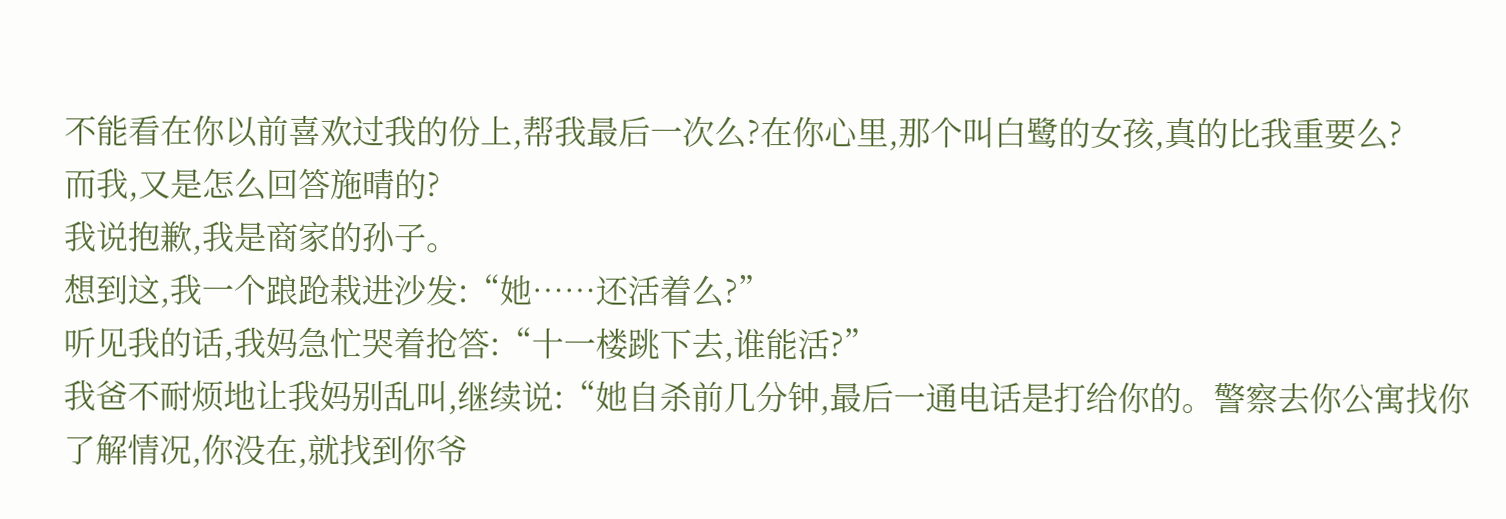不能看在你以前喜欢过我的份上,帮我最后一次么?在你心里,那个叫白鹭的女孩,真的比我重要么?
而我,又是怎么回答施晴的?
我说抱歉,我是商家的孙子。
想到这,我一个踉跄栽进沙发:“她……还活着么?”
听见我的话,我妈急忙哭着抢答:“十一楼跳下去,谁能活?”
我爸不耐烦地让我妈别乱叫,继续说:“她自杀前几分钟,最后一通电话是打给你的。警察去你公寓找你了解情况,你没在,就找到你爷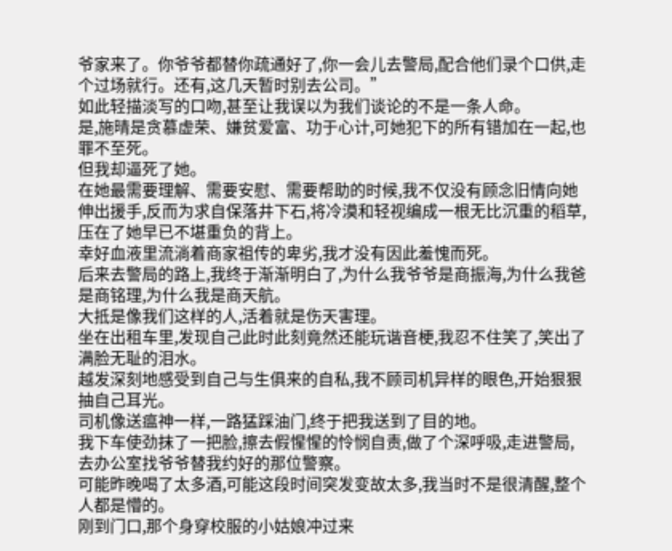爷家来了。你爷爷都替你疏通好了,你一会儿去警局,配合他们录个口供,走个过场就行。还有,这几天暂时别去公司。”
如此轻描淡写的口吻,甚至让我误以为我们谈论的不是一条人命。
是,施晴是贪慕虚荣、嫌贫爱富、功于心计,可她犯下的所有错加在一起,也罪不至死。
但我却逼死了她。
在她最需要理解、需要安慰、需要帮助的时候,我不仅没有顾念旧情向她伸出援手,反而为求自保落井下石,将冷漠和轻视编成一根无比沉重的稻草,压在了她早已不堪重负的背上。
幸好血液里流淌着商家祖传的卑劣,我才没有因此羞愧而死。
后来去警局的路上,我终于渐渐明白了,为什么我爷爷是商振海,为什么我爸是商铭理,为什么我是商天航。
大抵是像我们这样的人,活着就是伤天害理。
坐在出租车里,发现自己此时此刻竟然还能玩谐音梗,我忍不住笑了,笑出了满脸无耻的泪水。
越发深刻地感受到自己与生俱来的自私,我不顾司机异样的眼色,开始狠狠抽自己耳光。
司机像送瘟神一样,一路猛踩油门,终于把我送到了目的地。
我下车使劲抹了一把脸,擦去假惺惺的怜悯自责,做了个深呼吸,走进警局,去办公室找爷爷替我约好的那位警察。
可能昨晚喝了太多酒,可能这段时间突发变故太多,我当时不是很清醒,整个人都是懵的。
刚到门口,那个身穿校服的小姑娘冲过来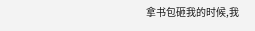拿书包砸我的时候,我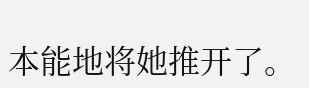本能地将她推开了。